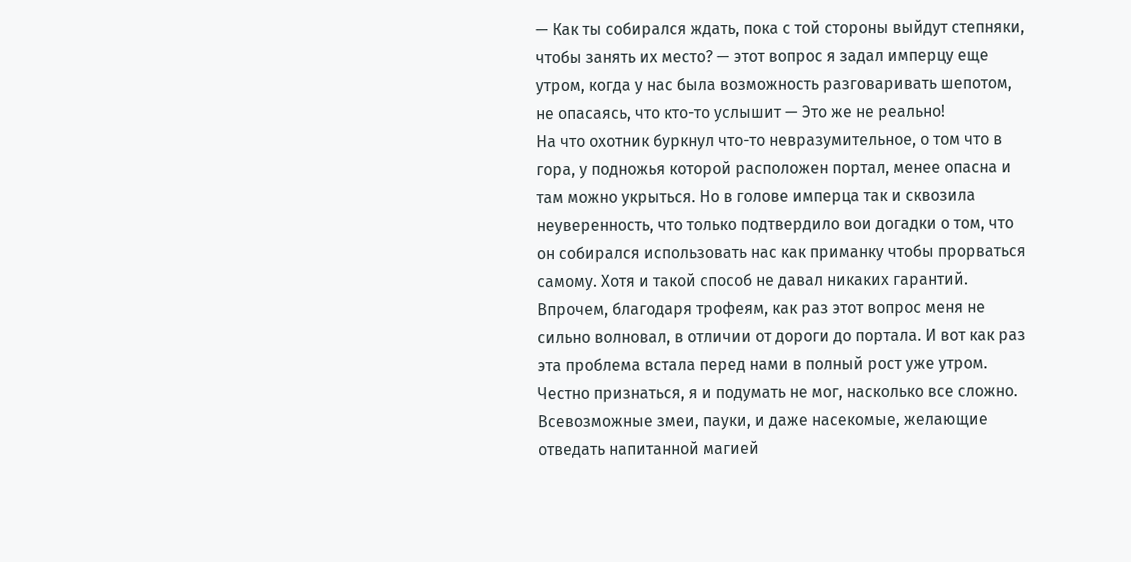— Как ты собирался ждать, пока с той стороны выйдут степняки, чтобы занять их место? — этот вопрос я задал имперцу еще утром, когда у нас была возможность разговаривать шепотом, не опасаясь, что кто-то услышит — Это же не реально!
На что охотник буркнул что-то невразумительное, о том что в гора, у подножья которой расположен портал, менее опасна и там можно укрыться. Но в голове имперца так и сквозила неуверенность, что только подтвердило вои догадки о том, что он собирался использовать нас как приманку чтобы прорваться самому. Хотя и такой способ не давал никаких гарантий.
Впрочем, благодаря трофеям, как раз этот вопрос меня не сильно волновал, в отличии от дороги до портала. И вот как раз эта проблема встала перед нами в полный рост уже утром.
Честно признаться, я и подумать не мог, насколько все сложно. Всевозможные змеи, пауки, и даже насекомые, желающие отведать напитанной магией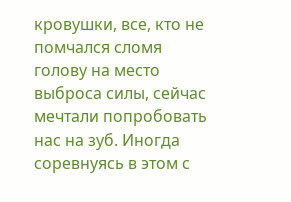кровушки, все, кто не помчался сломя голову на место выброса силы, сейчас мечтали попробовать нас на зуб. Иногда соревнуясь в этом с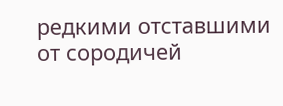редкими отставшими от сородичей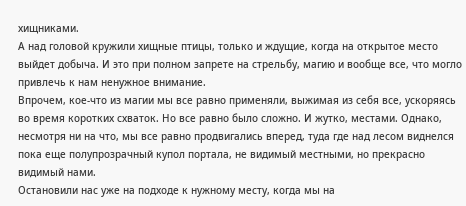хищниками.
А над головой кружили хищные птицы, только и ждущие, когда на открытое место выйдет добыча. И это при полном запрете на стрельбу, магию и вообще все, что могло привлечь к нам ненужное внимание.
Впрочем, кое-что из магии мы все равно применяли, выжимая из себя все, ускоряясь во время коротких схваток. Но все равно было сложно. И жутко, местами. Однако, несмотря ни на что, мы все равно продвигались вперед, туда где над лесом виднелся пока еще полупрозрачный купол портала, не видимый местными, но прекрасно видимый нами.
Остановили нас уже на подходе к нужному месту, когда мы на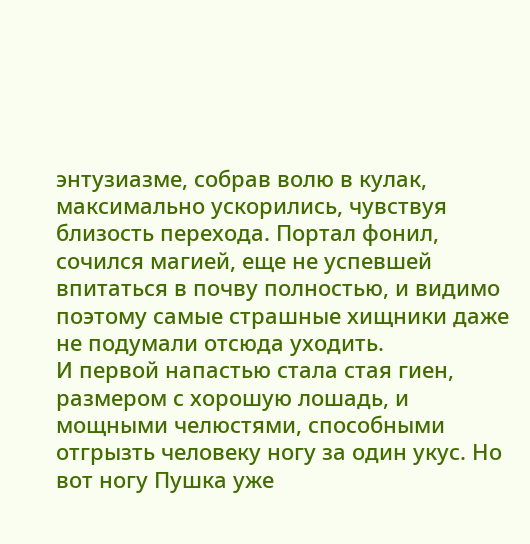энтузиазме, собрав волю в кулак, максимально ускорились, чувствуя близость перехода. Портал фонил, сочился магией, еще не успевшей впитаться в почву полностью, и видимо поэтому самые страшные хищники даже не подумали отсюда уходить.
И первой напастью стала стая гиен, размером с хорошую лошадь, и мощными челюстями, способными отгрызть человеку ногу за один укус. Но вот ногу Пушка уже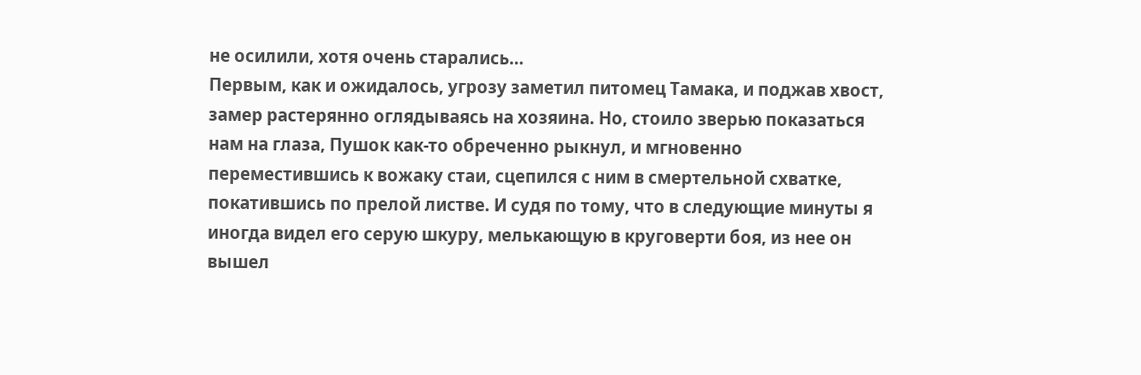не осилили, хотя очень старались…
Первым, как и ожидалось, угрозу заметил питомец Тамака, и поджав хвост, замер растерянно оглядываясь на хозяина. Но, стоило зверью показаться нам на глаза, Пушок как-то обреченно рыкнул, и мгновенно переместившись к вожаку стаи, сцепился с ним в смертельной схватке, покатившись по прелой листве. И судя по тому, что в следующие минуты я иногда видел его серую шкуру, мелькающую в круговерти боя, из нее он вышел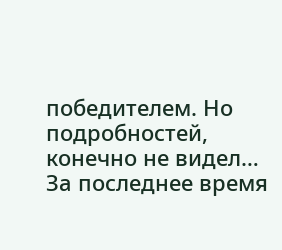победителем. Но подробностей, конечно не видел…
За последнее время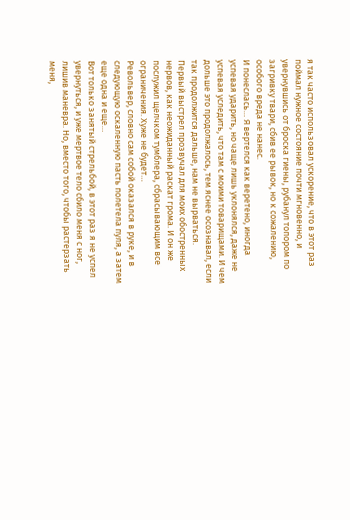я так часто использовал ускорение, что в этот раз поймал нужное состояние почти мгновенно, и увернувшись от броска гиены, рубанул топором по загривку твари, сбив ее рывок, но к сожалению, особого вреда не нанес.
И понеслась… Я вертелся как веретено, иногда успевая ударить, но чаще лишь уклонялся, даже не успевая уследить, что там с моими товарищами. И чем дольше это продолжалось, тем яснее осознавал, если так продолжится дальше, нам не вырваться.
Первый выстрел прозвучал для моих обостренных нервов, как неожиданный раскат грома. И он же послужил щелчком тумблера, сбрасывающим все ограничения. Хуже не будет…
Револьвер, словно сам собой оказался в руке, и в следующую оскаленную пасть полетела пуля, а затем еще одна и еще…
Вот только занятый стрельбой, в этот раз я не успел увернуться, и уже мертвое тело сбило меня с ног, лишив маневра. Но, вместо того, чтобы растерзать меня,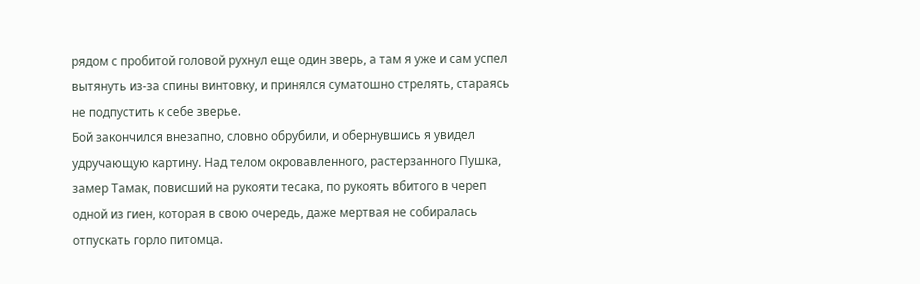рядом с пробитой головой рухнул еще один зверь, а там я уже и сам успел вытянуть из-за спины винтовку, и принялся суматошно стрелять, стараясь не подпустить к себе зверье.
Бой закончился внезапно, словно обрубили, и обернувшись я увидел удручающую картину. Над телом окровавленного, растерзанного Пушка, замер Тамак, повисший на рукояти тесака, по рукоять вбитого в череп одной из гиен, которая в свою очередь, даже мертвая не собиралась отпускать горло питомца.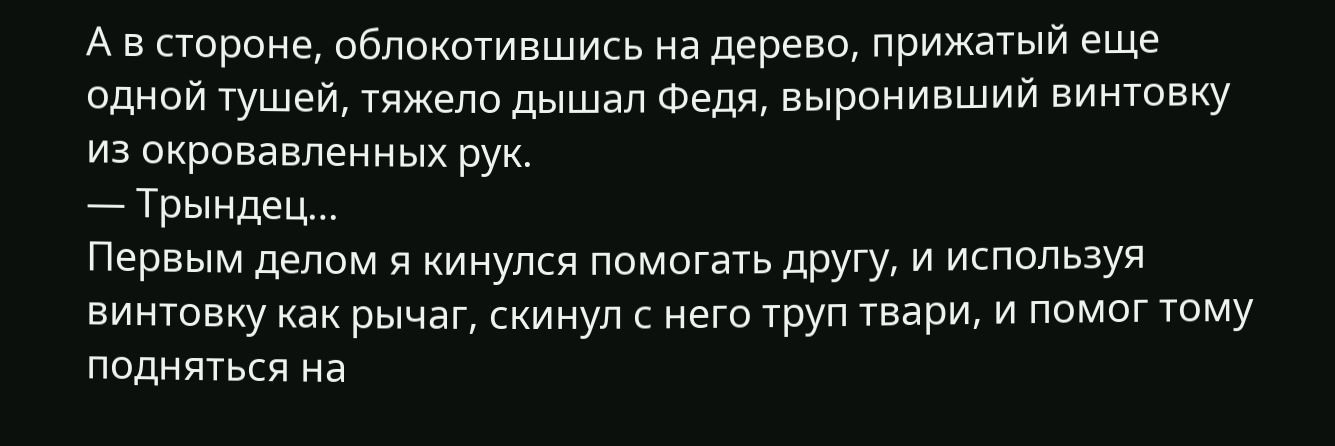А в стороне, облокотившись на дерево, прижатый еще одной тушей, тяжело дышал Федя, выронивший винтовку из окровавленных рук.
— Трындец…
Первым делом я кинулся помогать другу, и используя винтовку как рычаг, скинул с него труп твари, и помог тому подняться на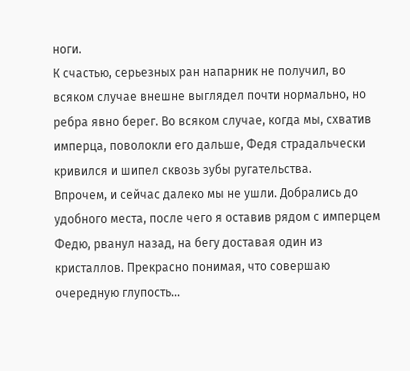ноги.
К счастью, серьезных ран напарник не получил, во всяком случае внешне выглядел почти нормально, но ребра явно берег. Во всяком случае, когда мы, схватив имперца, поволокли его дальше, Федя страдальчески кривился и шипел сквозь зубы ругательства.
Впрочем, и сейчас далеко мы не ушли. Добрались до удобного места, после чего я оставив рядом с имперцем Федю, рванул назад, на бегу доставая один из кристаллов. Прекрасно понимая, что совершаю очередную глупость…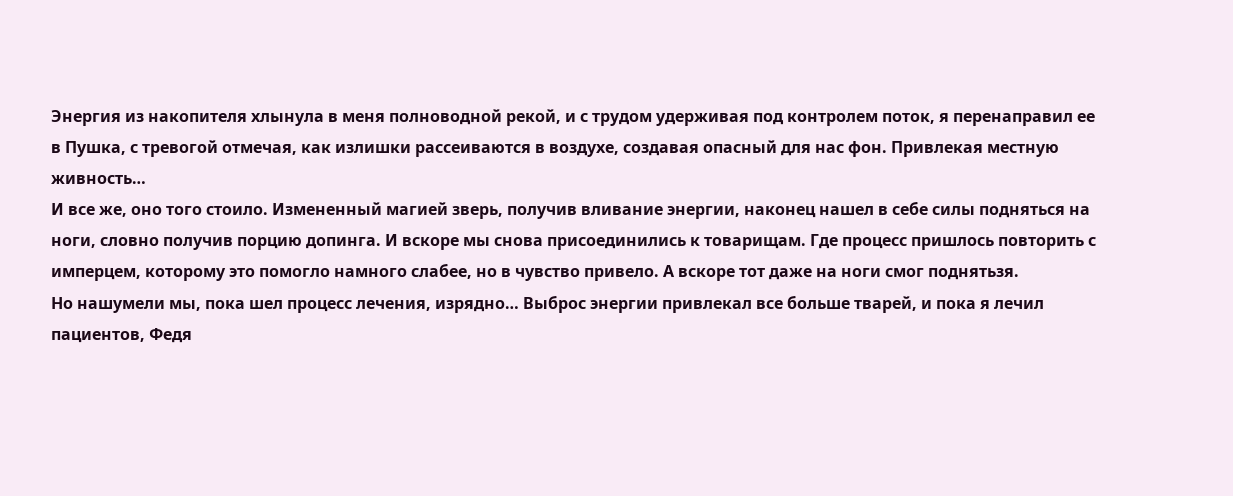Энергия из накопителя хлынула в меня полноводной рекой, и с трудом удерживая под контролем поток, я перенаправил ее в Пушка, с тревогой отмечая, как излишки рассеиваются в воздухе, создавая опасный для нас фон. Привлекая местную живность…
И все же, оно того стоило. Измененный магией зверь, получив вливание энергии, наконец нашел в себе силы подняться на ноги, словно получив порцию допинга. И вскоре мы снова присоединились к товарищам. Где процесс пришлось повторить с имперцем, которому это помогло намного слабее, но в чувство привело. А вскоре тот даже на ноги смог поднятьзя.
Но нашумели мы, пока шел процесс лечения, изрядно… Выброс энергии привлекал все больше тварей, и пока я лечил пациентов, Федя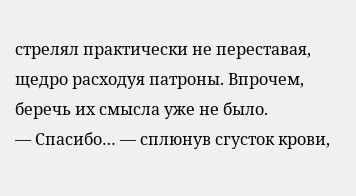стрелял практически не переставая, щедро расходуя патроны. Впрочем, беречь их смысла уже не было.
— Спасибо… — сплюнув сгусток крови,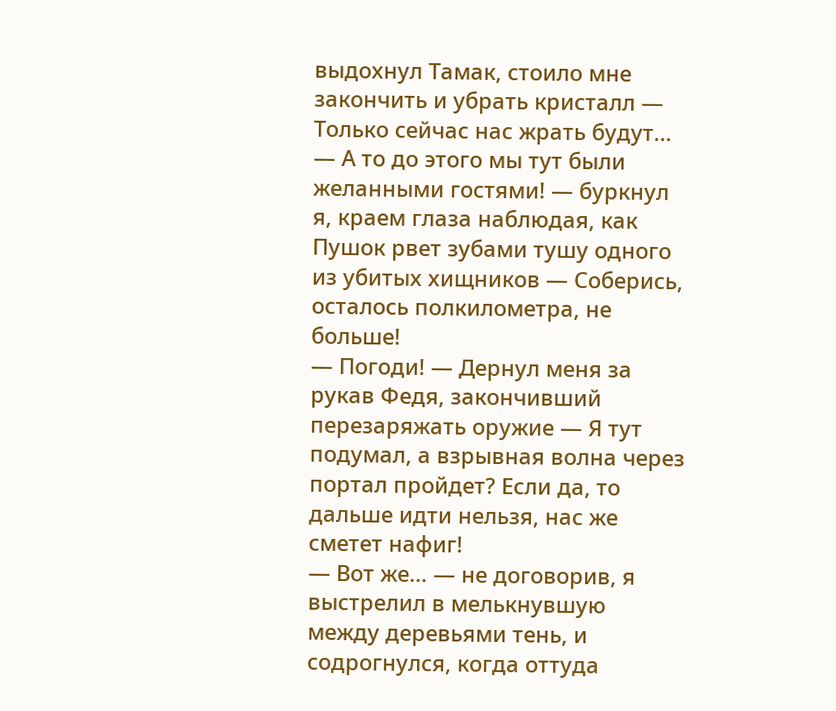выдохнул Тамак, стоило мне закончить и убрать кристалл — Только сейчас нас жрать будут…
— А то до этого мы тут были желанными гостями! — буркнул я, краем глаза наблюдая, как Пушок рвет зубами тушу одного из убитых хищников — Соберись, осталось полкилометра, не больше!
— Погоди! — Дернул меня за рукав Федя, закончивший перезаряжать оружие — Я тут подумал, а взрывная волна через портал пройдет? Если да, то дальше идти нельзя, нас же сметет нафиг!
— Вот же… — не договорив, я выстрелил в мелькнувшую между деревьями тень, и содрогнулся, когда оттуда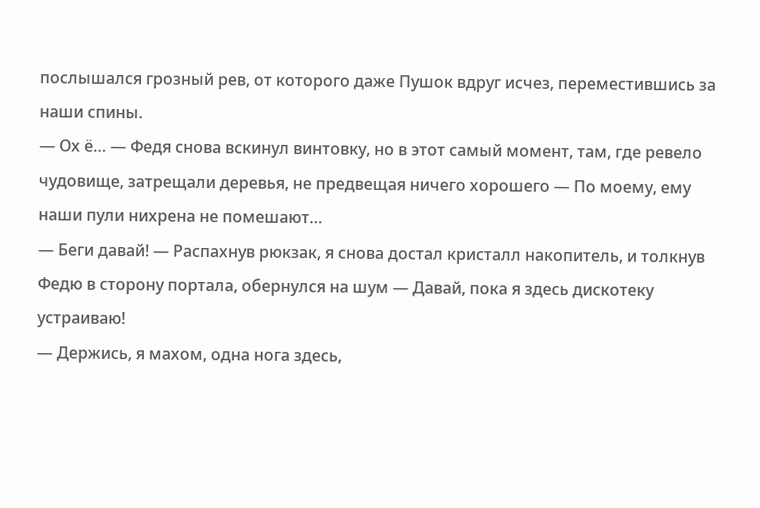послышался грозный рев, от которого даже Пушок вдруг исчез, переместившись за наши спины.
— Ох ё… — Федя снова вскинул винтовку, но в этот самый момент, там, где ревело чудовище, затрещали деревья, не предвещая ничего хорошего — По моему, ему наши пули нихрена не помешают…
— Беги давай! — Распахнув рюкзак, я снова достал кристалл накопитель, и толкнув Федю в сторону портала, обернулся на шум — Давай, пока я здесь дискотеку устраиваю!
— Держись, я махом, одна нога здесь,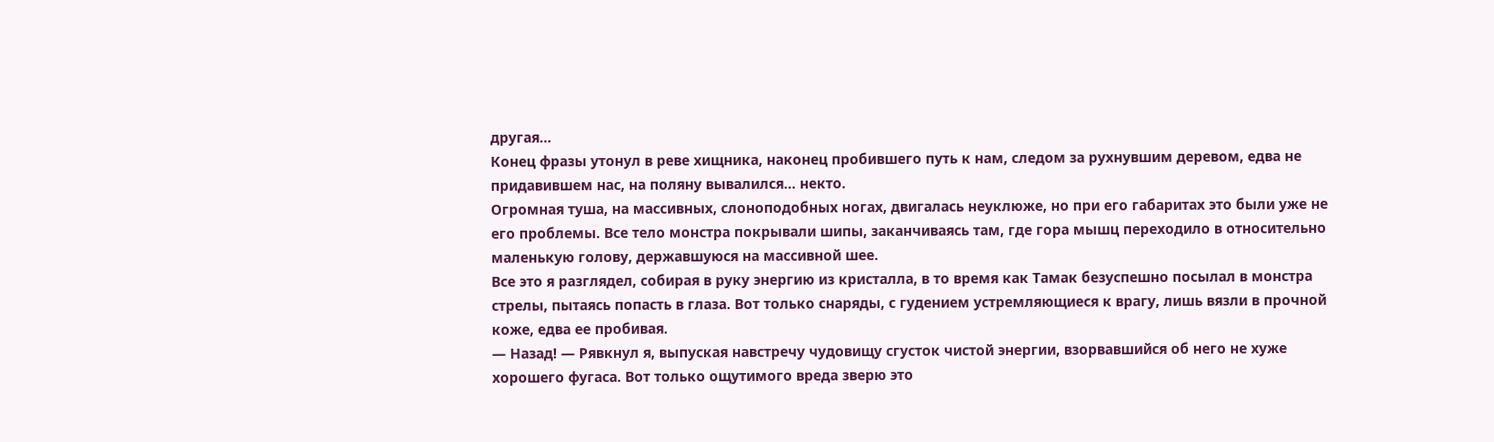другая…
Конец фразы утонул в реве хищника, наконец пробившего путь к нам, следом за рухнувшим деревом, едва не придавившем нас, на поляну вывалился… некто.
Огромная туша, на массивных, слоноподобных ногах, двигалась неуклюже, но при его габаритах это были уже не его проблемы. Все тело монстра покрывали шипы, заканчиваясь там, где гора мышц переходило в относительно маленькую голову, державшуюся на массивной шее.
Все это я разглядел, собирая в руку энергию из кристалла, в то время как Тамак безуспешно посылал в монстра стрелы, пытаясь попасть в глаза. Вот только снаряды, с гудением устремляющиеся к врагу, лишь вязли в прочной коже, едва ее пробивая.
— Назад! — Рявкнул я, выпуская навстречу чудовищу сгусток чистой энергии, взорвавшийся об него не хуже хорошего фугаса. Вот только ощутимого вреда зверю это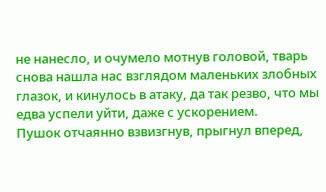не нанесло, и очумело мотнув головой, тварь снова нашла нас взглядом маленьких злобных глазок, и кинулось в атаку, да так резво, что мы едва успели уйти, даже с ускорением.
Пушок отчаянно взвизгнув, прыгнул вперед,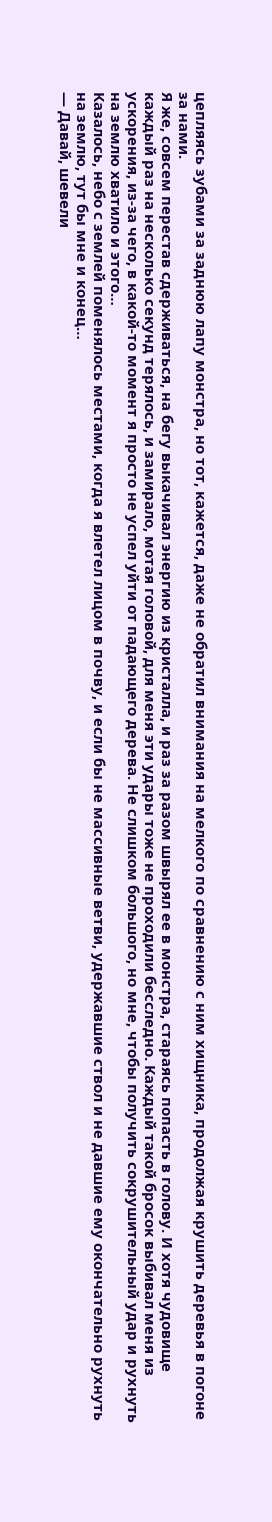цепляясь зубами за заднюю лапу монстра, но тот, кажется, даже не обратил внимания на мелкого по сравнению с ним хищника, продолжая крушить деревья в погоне за нами.
Я же, совсем перестав сдерживаться, на бегу выкачивал энергию из кристалла, и раз за разом швырял ее в монстра, стараясь попасть в голову. И хотя чудовище каждый раз на несколько секунд терялось, и замирало, мотая головой, для меня эти удары тоже не проходили бесследно. Каждый такой бросок выбивал меня из ускорения, из-за чего, в какой-то момент я просто не успел уйти от падающего дерева. Не слишком большого, но мне, чтобы получить сокрушительный удар и рухнуть на землю хватило и этого…
Казалось, небо с землей поменялось местами, когда я влетел лицом в почву, и если бы не массивные ветви, удержавшие ствол и не давшие ему окончательно рухнуть на землю, тут бы мне и конец…
— Давай, шевели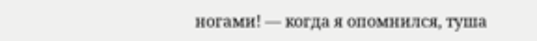ногами! — когда я опомнился, туша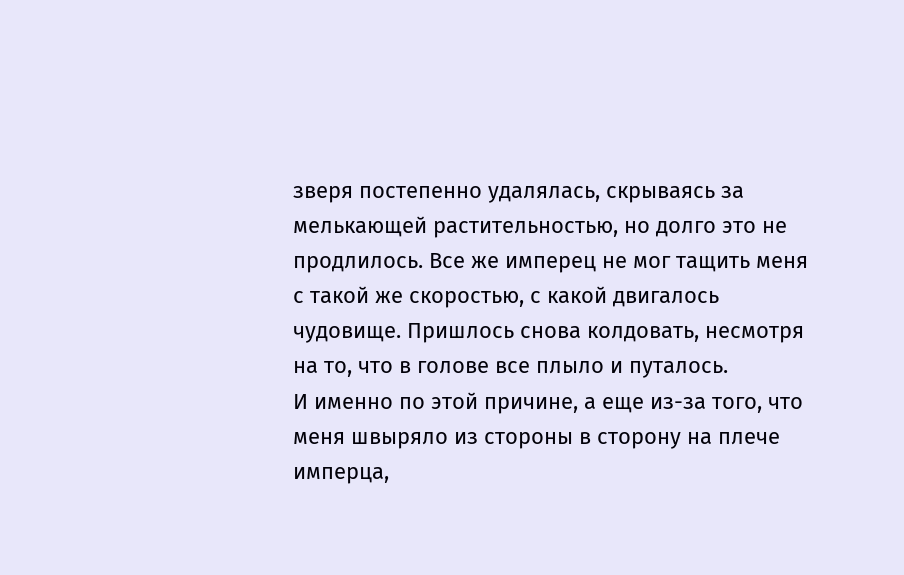зверя постепенно удалялась, скрываясь за мелькающей растительностью, но долго это не продлилось. Все же имперец не мог тащить меня с такой же скоростью, с какой двигалось чудовище. Пришлось снова колдовать, несмотря на то, что в голове все плыло и путалось.
И именно по этой причине, а еще из-за того, что меня швыряло из стороны в сторону на плече имперца,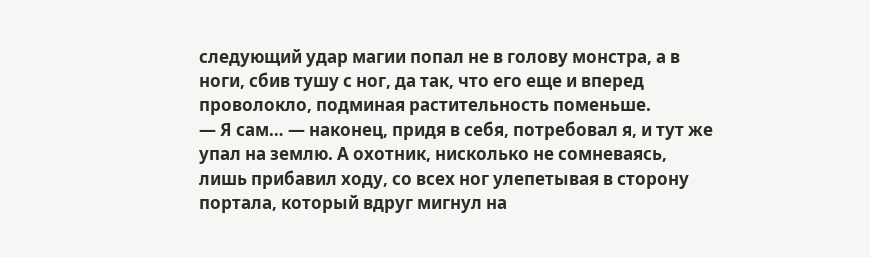следующий удар магии попал не в голову монстра, а в ноги, сбив тушу с ног, да так, что его еще и вперед проволокло, подминая растительность поменьше.
— Я сам… — наконец, придя в себя, потребовал я, и тут же упал на землю. А охотник, нисколько не сомневаясь, лишь прибавил ходу, со всех ног улепетывая в сторону портала, который вдруг мигнул на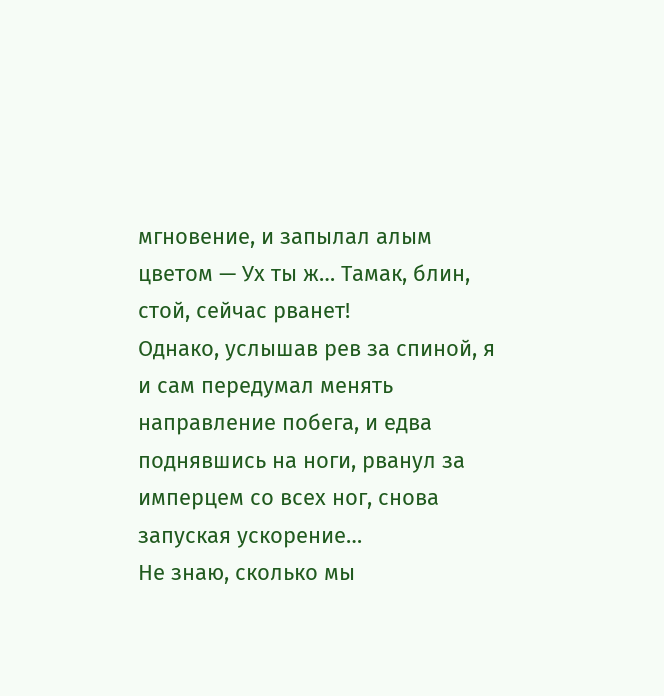мгновение, и запылал алым цветом — Ух ты ж… Тамак, блин, стой, сейчас рванет!
Однако, услышав рев за спиной, я и сам передумал менять направление побега, и едва поднявшись на ноги, рванул за имперцем со всех ног, снова запуская ускорение…
Не знаю, сколько мы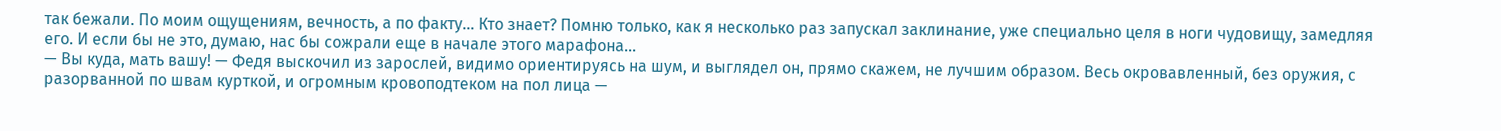так бежали. По моим ощущениям, вечность, а по факту… Кто знает? Помню только, как я несколько раз запускал заклинание, уже специально целя в ноги чудовищу, замедляя его. И если бы не это, думаю, нас бы сожрали еще в начале этого марафона…
— Вы куда, мать вашу! — Федя выскочил из зарослей, видимо ориентируясь на шум, и выглядел он, прямо скажем, не лучшим образом. Весь окровавленный, без оружия, с разорванной по швам курткой, и огромным кровоподтеком на пол лица —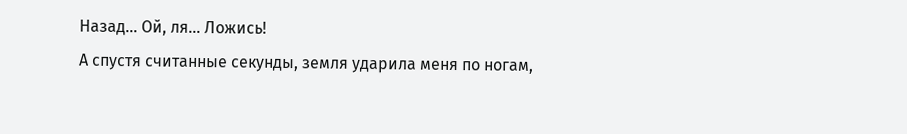Назад… Ой, ля… Ложись!
А спустя считанные секунды, земля ударила меня по ногам,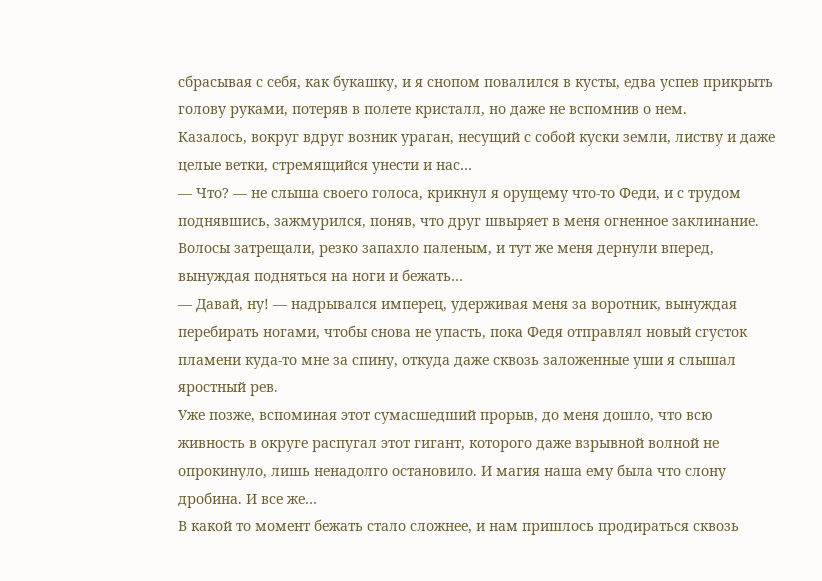сбрасывая с себя, как букашку, и я снопом повалился в кусты, едва успев прикрыть голову руками, потеряв в полете кристалл, но даже не вспомнив о нем.
Казалось, вокруг вдруг возник ураган, несущий с собой куски земли, листву и даже целые ветки, стремящийся унести и нас…
— Что? — не слыша своего голоса, крикнул я орущему что-то Феди, и с трудом поднявшись, зажмурился, поняв, что друг швыряет в меня огненное заклинание.
Волосы затрещали, резко запахло паленым, и тут же меня дернули вперед, вынуждая подняться на ноги и бежать…
— Давай, ну! — надрывался имперец, удерживая меня за воротник, вынуждая перебирать ногами, чтобы снова не упасть, пока Федя отправлял новый сгусток пламени куда-то мне за спину, откуда даже сквозь заложенные уши я слышал яростный рев.
Уже позже, вспоминая этот сумасшедший прорыв, до меня дошло, что всю живность в округе распугал этот гигант, которого даже взрывной волной не опрокинуло, лишь ненадолго остановило. И магия наша ему была что слону дробина. И все же…
В какой то момент бежать стало сложнее, и нам пришлось продираться сквозь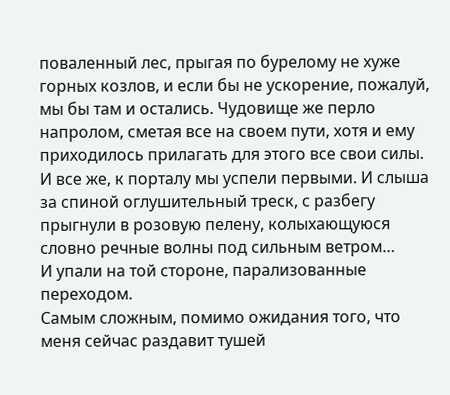поваленный лес, прыгая по бурелому не хуже горных козлов, и если бы не ускорение, пожалуй, мы бы там и остались. Чудовище же перло напролом, сметая все на своем пути, хотя и ему приходилось прилагать для этого все свои силы.
И все же, к порталу мы успели первыми. И слыша за спиной оглушительный треск, с разбегу прыгнули в розовую пелену, колыхающуюся словно речные волны под сильным ветром…
И упали на той стороне, парализованные переходом.
Самым сложным, помимо ожидания того, что меня сейчас раздавит тушей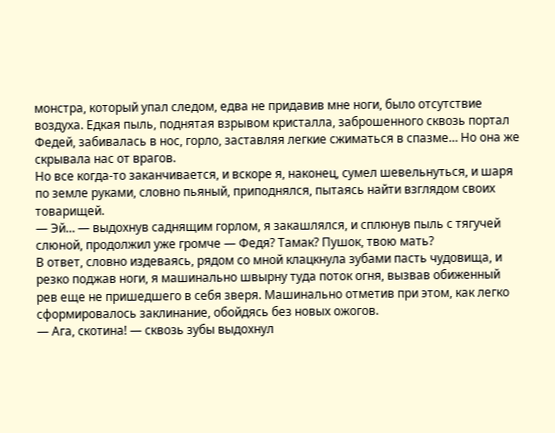монстра, который упал следом, едва не придавив мне ноги, было отсутствие воздуха. Едкая пыль, поднятая взрывом кристалла, заброшенного сквозь портал Федей, забивалась в нос, горло, заставляя легкие сжиматься в спазме… Но она же скрывала нас от врагов.
Но все когда-то заканчивается, и вскоре я, наконец, сумел шевельнуться, и шаря по земле руками, словно пьяный, приподнялся, пытаясь найти взглядом своих товарищей.
— Эй… — выдохнув саднящим горлом, я закашлялся, и сплюнув пыль с тягучей слюной, продолжил уже громче — Федя? Тамак? Пушок, твою мать?
В ответ, словно издеваясь, рядом со мной клацкнула зубами пасть чудовища, и резко поджав ноги, я машинально швырну туда поток огня, вызвав обиженный рев еще не пришедшего в себя зверя. Машинально отметив при этом, как легко сформировалось заклинание, обойдясь без новых ожогов.
— Ага, скотина! — сквозь зубы выдохнул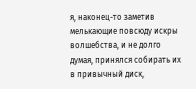я, наконец-то заметив мелькающие повсюду искры волшебства, и не долго думая, принялся собирать их в привычный диск,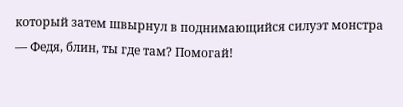который затем швырнул в поднимающийся силуэт монстра — Федя, блин, ты где там? Помогай!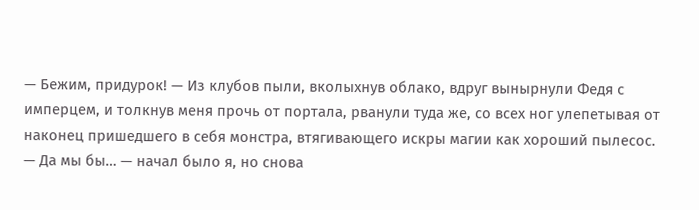— Бежим, придурок! — Из клубов пыли, вколыхнув облако, вдруг вынырнули Федя с имперцем, и толкнув меня прочь от портала, рванули туда же, со всех ног улепетывая от наконец пришедшего в себя монстра, втягивающего искры магии как хороший пылесос.
— Да мы бы… — начал было я, но снова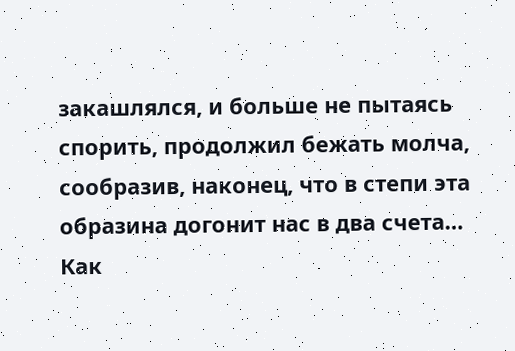закашлялся, и больше не пытаясь спорить, продолжил бежать молча, сообразив, наконец, что в степи эта образина догонит нас в два счета… Как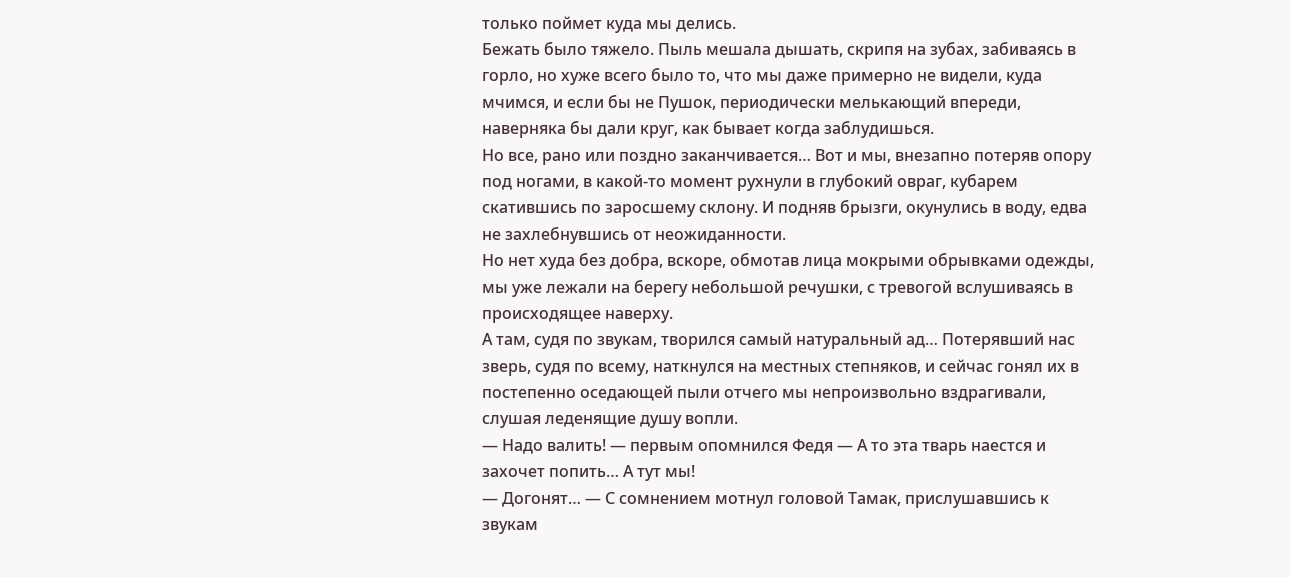только поймет куда мы делись.
Бежать было тяжело. Пыль мешала дышать, скрипя на зубах, забиваясь в горло, но хуже всего было то, что мы даже примерно не видели, куда мчимся, и если бы не Пушок, периодически мелькающий впереди, наверняка бы дали круг, как бывает когда заблудишься.
Но все, рано или поздно заканчивается… Вот и мы, внезапно потеряв опору под ногами, в какой-то момент рухнули в глубокий овраг, кубарем скатившись по заросшему склону. И подняв брызги, окунулись в воду, едва не захлебнувшись от неожиданности.
Но нет худа без добра, вскоре, обмотав лица мокрыми обрывками одежды, мы уже лежали на берегу небольшой речушки, с тревогой вслушиваясь в происходящее наверху.
А там, судя по звукам, творился самый натуральный ад… Потерявший нас зверь, судя по всему, наткнулся на местных степняков, и сейчас гонял их в постепенно оседающей пыли отчего мы непроизвольно вздрагивали, слушая леденящие душу вопли.
— Надо валить! — первым опомнился Федя — А то эта тварь наестся и захочет попить… А тут мы!
— Догонят… — С сомнением мотнул головой Тамак, прислушавшись к звукам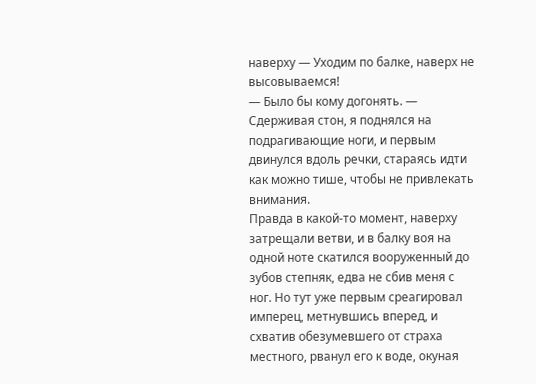наверху — Уходим по балке, наверх не высовываемся!
— Было бы кому догонять. — Сдерживая стон, я поднялся на подрагивающие ноги, и первым двинулся вдоль речки, стараясь идти как можно тише, чтобы не привлекать внимания.
Правда в какой-то момент, наверху затрещали ветви, и в балку воя на одной ноте скатился вооруженный до зубов степняк, едва не сбив меня с ног. Но тут уже первым среагировал имперец, метнувшись вперед, и схватив обезумевшего от страха местного, рванул его к воде, окуная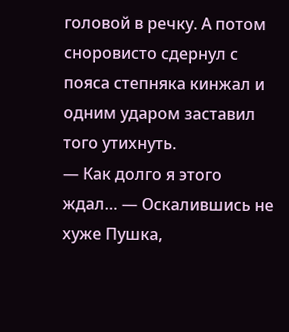головой в речку. А потом сноровисто сдернул с пояса степняка кинжал и одним ударом заставил того утихнуть.
— Как долго я этого ждал… — Оскалившись не хуже Пушка,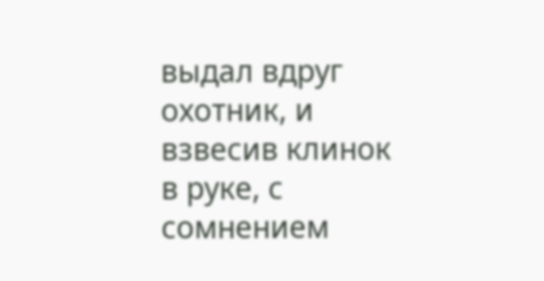выдал вдруг охотник, и взвесив клинок в руке, с сомнением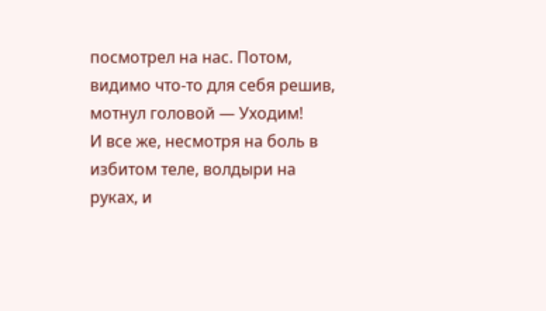посмотрел на нас. Потом, видимо что-то для себя решив, мотнул головой — Уходим!
И все же, несмотря на боль в избитом теле, волдыри на руках, и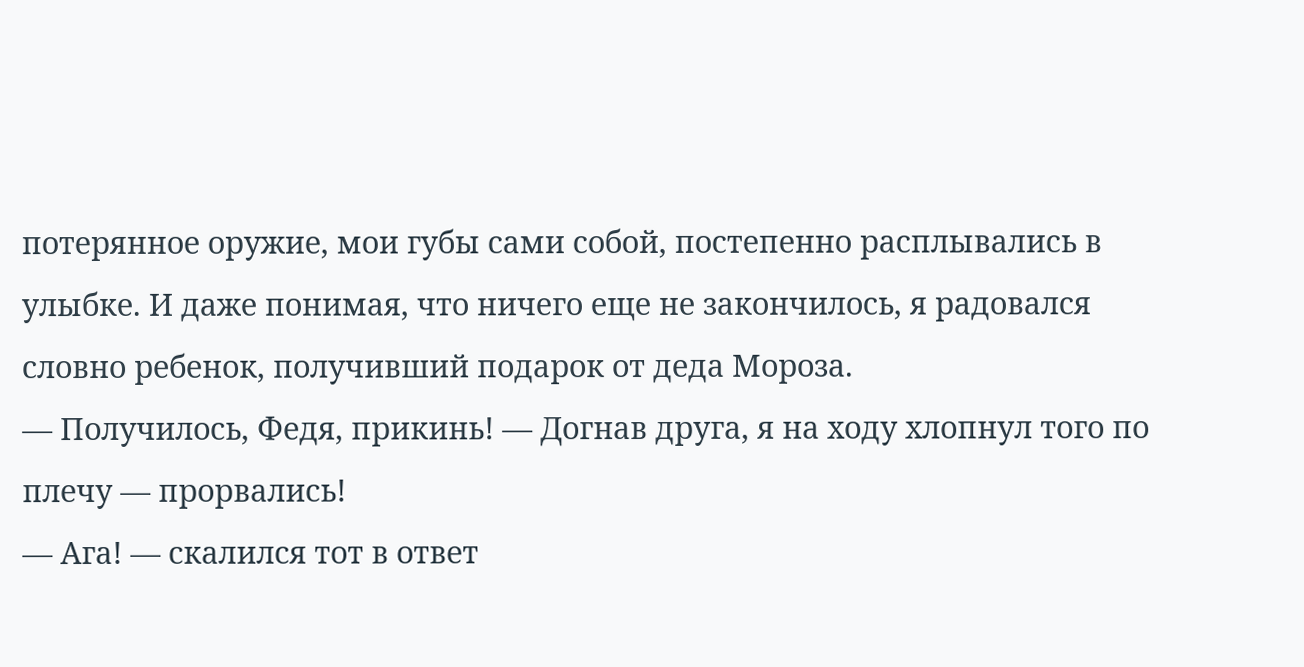потерянное оружие, мои губы сами собой, постепенно расплывались в улыбке. И даже понимая, что ничего еще не закончилось, я радовался словно ребенок, получивший подарок от деда Мороза.
— Получилось, Федя, прикинь! — Догнав друга, я на ходу хлопнул того по плечу — прорвались!
— Ага! — скалился тот в ответ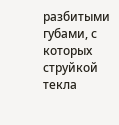разбитыми губами, с которых струйкой текла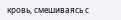кровь, смешиваясь с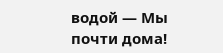водой — Мы почти дома!